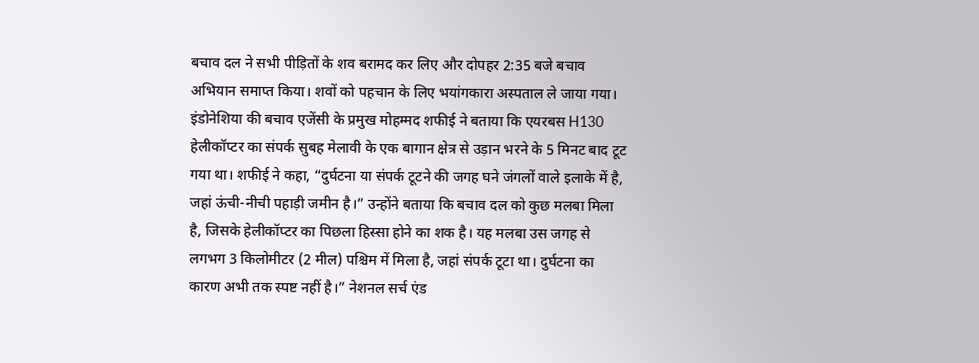बचाव दल ने सभी पीड़ितों के शव बरामद कर लिए और दोपहर 2:35 बजे बचाव अभियान समाप्त किया। शवों को पहचान के लिए भयांगकारा अस्पताल ले जाया गया। इंडोनेशिया की बचाव एजेंसी के प्रमुख मोहम्मद शफीई ने बताया कि एयरबस H130 हेलीकॉप्टर का संपर्क सुबह मेलावी के एक बागान क्षेत्र से उड़ान भरने के 5 मिनट बाद टूट गया था। शफीई ने कहा, “दुर्घटना या संपर्क टूटने की जगह घने जंगलों वाले इलाके में है, जहां ऊंची-नीची पहाड़ी जमीन है।” उन्होंने बताया कि बचाव दल को कुछ मलबा मिला है, जिसके हेलीकॉप्टर का पिछला हिस्सा होने का शक है। यह मलबा उस जगह से लगभग 3 किलोमीटर (2 मील) पश्चिम में मिला है, जहां संपर्क टूटा था। दुर्घटना का कारण अभी तक स्पष्ट नहीं है।” नेशनल सर्च एंड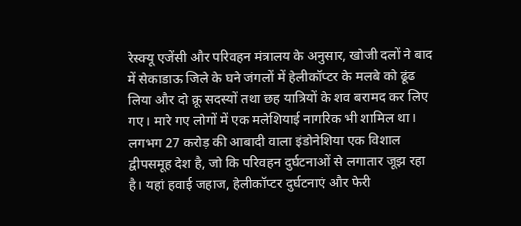रेस्क्यू एजेंसी और परिवहन मंत्रालय के अनुसार, खोजी दलों ने बाद में सेकाडाऊ जिले के घने जंगलों में हेलीकॉप्टर के मलबे को ढूंढ लिया और दो क्रू सदस्यों तथा छह यात्रियों के शव बरामद कर लिए गए। मारे गए लोगों में एक मलेशियाई नागरिक भी शामिल था। लगभग 27 करोड़ की आबादी वाला इंडोनेशिया एक विशाल द्वीपसमूह देश है, जो कि परिवहन दुर्घटनाओं से लगातार जूझ रहा है। यहां हवाई जहाज, हेलीकॉप्टर दुर्घटनाएं और फेरी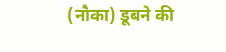(नौका) डूबने की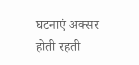घटनाएं अक्सर होती रहती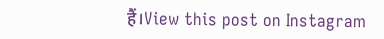हैं।View this post on Instagram